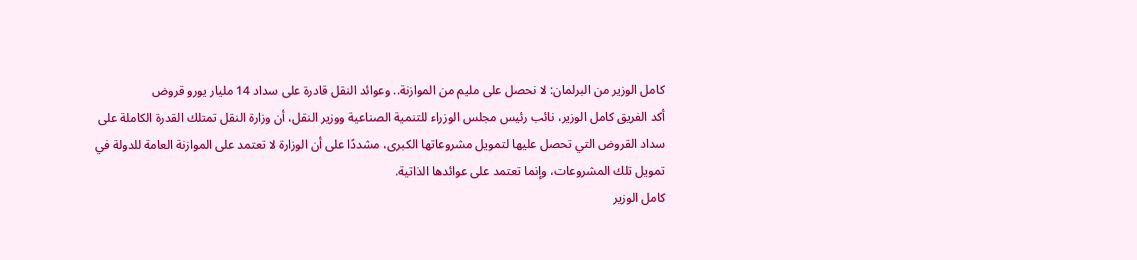كامل الوزير من البرلمان: لا نحصل على مليم من الموازنة.. وعوائد النقل قادرة على سداد 14 مليار يورو قروض
أكد الفريق كامل الوزير، نائب رئيس مجلس الوزراء للتنمية الصناعية ووزير النقل، أن وزارة النقل تمتلك القدرة الكاملة على سداد القروض التي تحصل عليها لتمويل مشروعاتها الكبرى، مشددًا على أن الوزارة لا تعتمد على الموازنة العامة للدولة في تمويل تلك المشروعات، وإنما تعتمد على عوائدها الذاتية.
كامل الوزير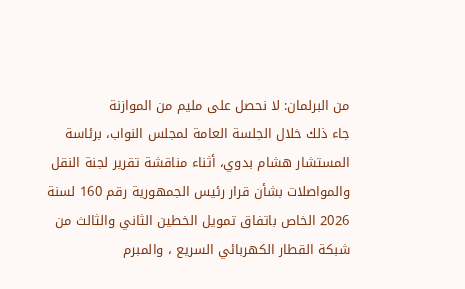من البرلمان: لا نحصل على مليم من الموازنة
جاء ذلك خلال الجلسة العامة لمجلس النواب، برئاسة المستشار هشام بدوي، أثناء مناقشة تقرير لجنة النقل والمواصلات بشأن قرار رئيس الجمهورية رقم 160 لسنة 2026 الخاص باتفاق تمويل الخطين الثاني والثالث من شبكة القطار الكهربائي السريع ، والمبرم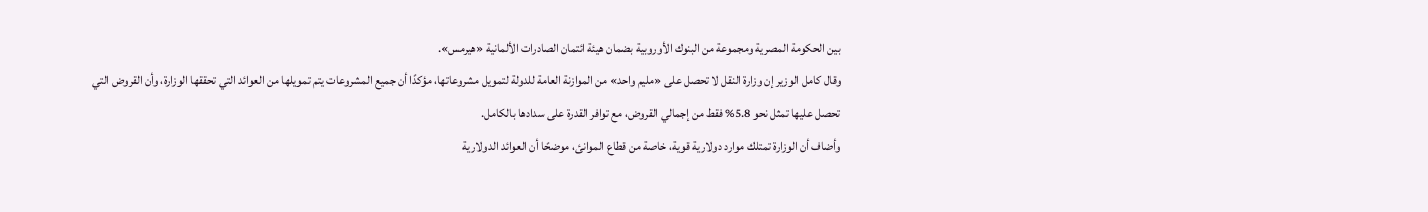بين الحكومة المصرية ومجموعة من البنوك الأوروبية بضمان هيئة ائتمان الصادرات الألمانية «هيرمس».
وقال كامل الوزير إن وزارة النقل لا تحصل على «مليم واحد» من الموازنة العامة للدولة لتمويل مشروعاتها، مؤكدًا أن جميع المشروعات يتم تمويلها من العوائد التي تحققها الوزارة، وأن القروض التي تحصل عليها تمثل نحو 5.8% فقط من إجمالي القروض، مع توافر القدرة على سدادها بالكامل.
وأضاف أن الوزارة تمتلك موارد دولارية قوية، خاصة من قطاع الموانئ، موضحًا أن العوائد الدولارية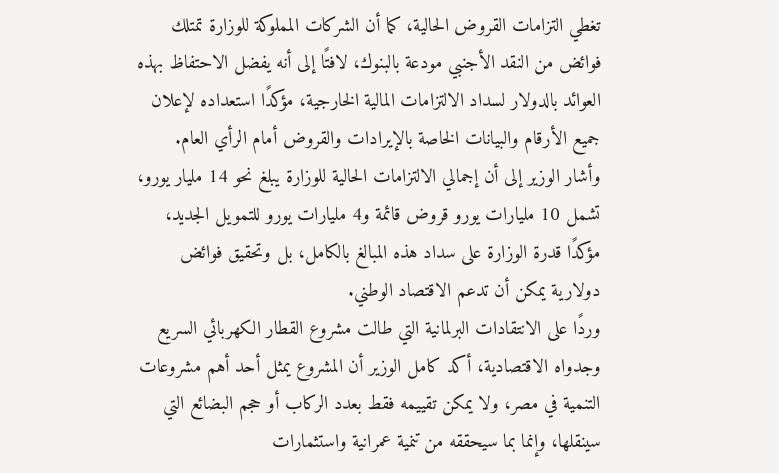تغطي التزامات القروض الحالية، كما أن الشركات المملوكة للوزارة تمتلك فوائض من النقد الأجنبي مودعة بالبنوك، لافتًا إلى أنه يفضل الاحتفاظ بهذه العوائد بالدولار لسداد الالتزامات المالية الخارجية، مؤكدًا استعداده لإعلان جميع الأرقام والبيانات الخاصة بالإيرادات والقروض أمام الرأي العام.
وأشار الوزير إلى أن إجمالي الالتزامات الحالية للوزارة يبلغ نحو 14 مليار يورو، تشمل 10 مليارات يورو قروض قائمة و4 مليارات يورو للتمويل الجديد، مؤكدًا قدرة الوزارة على سداد هذه المبالغ بالكامل، بل وتحقيق فوائض دولارية يمكن أن تدعم الاقتصاد الوطني.
وردًا على الانتقادات البرلمانية التي طالت مشروع القطار الكهربائي السريع وجدواه الاقتصادية، أكد كامل الوزير أن المشروع يمثل أحد أهم مشروعات التنمية في مصر، ولا يمكن تقييمه فقط بعدد الركاب أو حجم البضائع التي سينقلها، وإنما بما سيحققه من تنمية عمرانية واستثمارات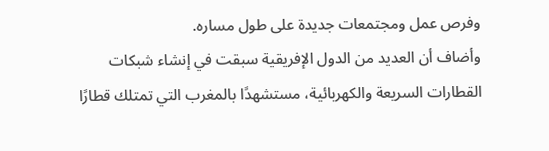وفرص عمل ومجتمعات جديدة على طول مساره.
وأضاف أن العديد من الدول الإفريقية سبقت في إنشاء شبكات القطارات السريعة والكهربائية، مستشهدًا بالمغرب التي تمتلك قطارًا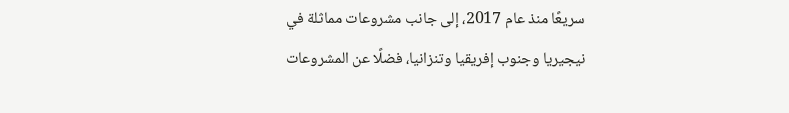سريعًا منذ عام 2017، إلى جانب مشروعات مماثلة في نيجيريا وجنوب إفريقيا وتنزانيا، فضلًا عن المشروعات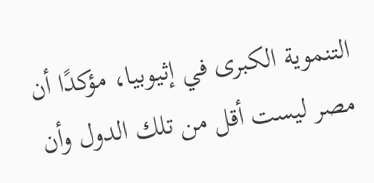التنموية الكبرى في إثيوبيا، مؤكدًا أن مصر ليست أقل من تلك الدول وأن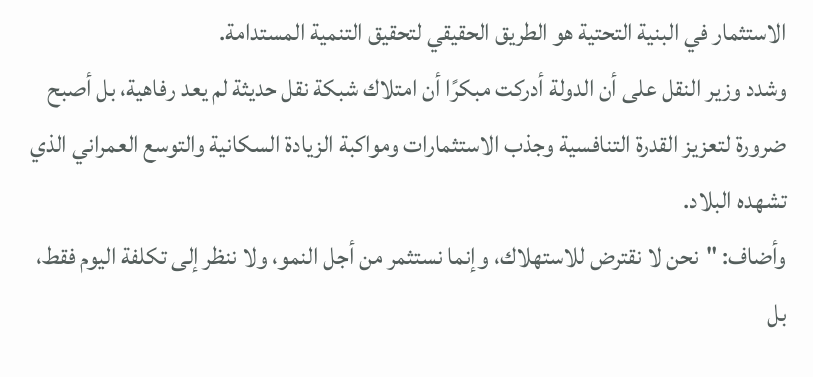الاستثمار في البنية التحتية هو الطريق الحقيقي لتحقيق التنمية المستدامة.
وشدد وزير النقل على أن الدولة أدركت مبكرًا أن امتلاك شبكة نقل حديثة لم يعد رفاهية، بل أصبح ضرورة لتعزيز القدرة التنافسية وجذب الاستثمارات ومواكبة الزيادة السكانية والتوسع العمراني الذي تشهده البلاد.
وأضاف: "نحن لا نقترض للاستهلاك، وإنما نستثمر من أجل النمو، ولا ننظر إلى تكلفة اليوم فقط، بل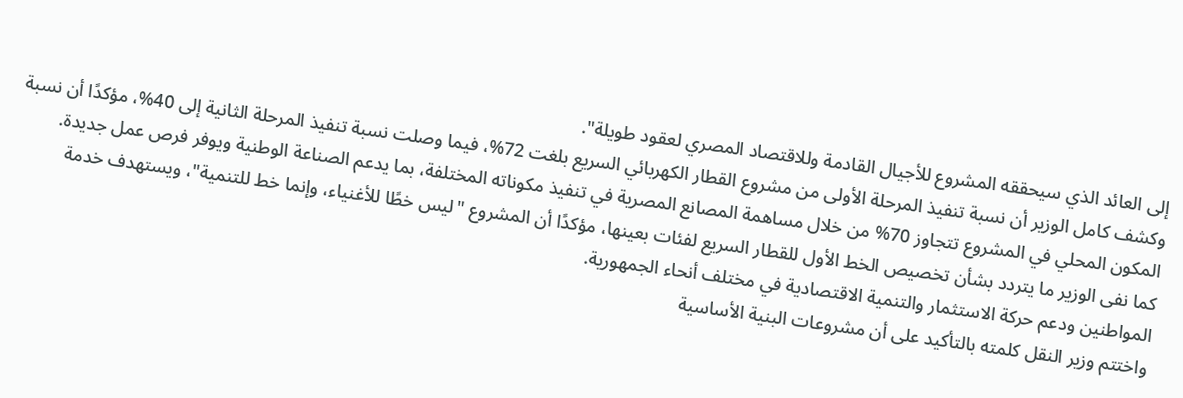إلى العائد الذي سيحققه المشروع للأجيال القادمة وللاقتصاد المصري لعقود طويلة".
وكشف كامل الوزير أن نسبة تنفيذ المرحلة الأولى من مشروع القطار الكهربائي السريع بلغت 72%، فيما وصلت نسبة تنفيذ المرحلة الثانية إلى 40%، مؤكدًا أن نسبة المكون المحلي في المشروع تتجاوز 70% من خلال مساهمة المصانع المصرية في تنفيذ مكوناته المختلفة، بما يدعم الصناعة الوطنية ويوفر فرص عمل جديدة.
كما نفى الوزير ما يتردد بشأن تخصيص الخط الأول للقطار السريع لفئات بعينها، مؤكدًا أن المشروع "ليس خطًا للأغنياء، وإنما خط للتنمية"، ويستهدف خدمة المواطنين ودعم حركة الاستثمار والتنمية الاقتصادية في مختلف أنحاء الجمهورية.
واختتم وزير النقل كلمته بالتأكيد على أن مشروعات البنية الأساسية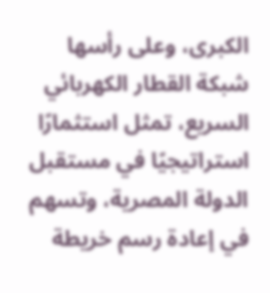الكبرى، وعلى رأسها شبكة القطار الكهربائي السريع، تمثل استثمارًا استراتيجيًا في مستقبل الدولة المصرية، وتسهم في إعادة رسم خريطة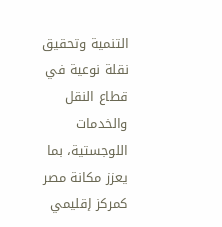التنمية وتحقيق نقلة نوعية في قطاع النقل والخدمات اللوجستية، بما يعزز مكانة مصر كمركز إقليمي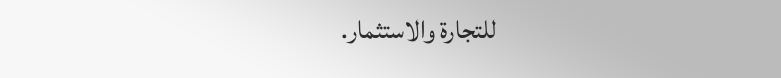للتجارة والاستثمار.